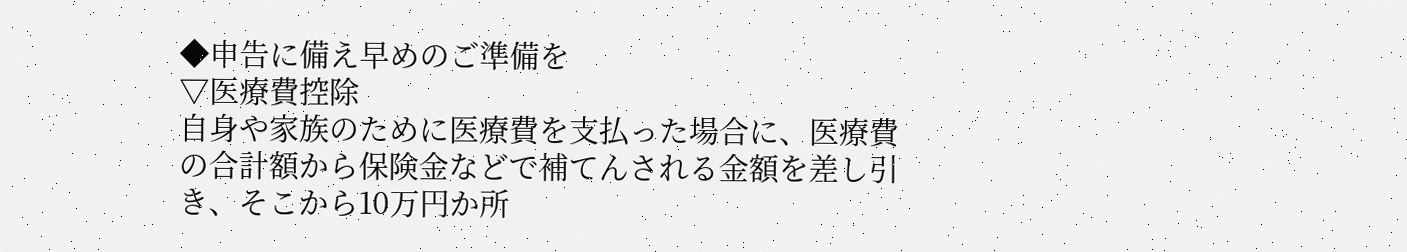◆申告に備え早めのご準備を
▽医療費控除
自身や家族のために医療費を支払った場合に、医療費の合計額から保険金などで補てんされる金額を差し引き、そこから10万円か所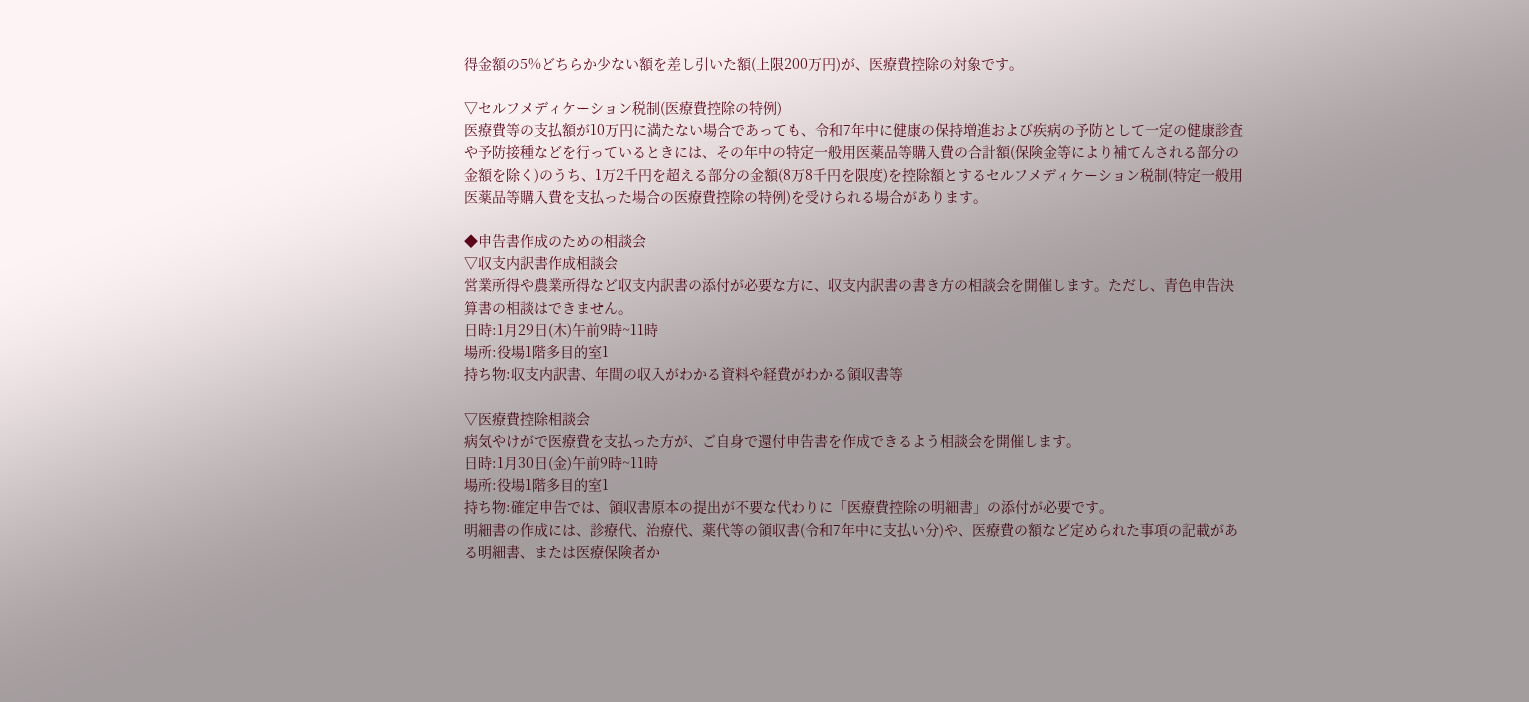得金額の5%どちらか少ない額を差し引いた額(上限200万円)が、医療費控除の対象です。

▽セルフメディケーション税制(医療費控除の特例)
医療費等の支払額が10万円に満たない場合であっても、令和7年中に健康の保持増進および疾病の予防として一定の健康診査や予防接種などを行っているときには、その年中の特定一般用医薬品等購入費の合計額(保険金等により補てんされる部分の金額を除く)のうち、1万2千円を超える部分の金額(8万8千円を限度)を控除額とするセルフメディケーション税制(特定一般用医薬品等購入費を支払った場合の医療費控除の特例)を受けられる場合があります。

◆申告書作成のための相談会
▽収支内訳書作成相談会
営業所得や農業所得など収支内訳書の添付が必要な方に、収支内訳書の書き方の相談会を開催します。ただし、青色申告決算書の相談はできません。
日時:1月29日(木)午前9時~11時
場所:役場1階多目的室1
持ち物:収支内訳書、年間の収入がわかる資料や経費がわかる領収書等

▽医療費控除相談会
病気やけがで医療費を支払った方が、ご自身で還付申告書を作成できるよう相談会を開催します。
日時:1月30日(金)午前9時~11時
場所:役場1階多目的室1
持ち物:確定申告では、領収書原本の提出が不要な代わりに「医療費控除の明細書」の添付が必要です。
明細書の作成には、診療代、治療代、薬代等の領収書(令和7年中に支払い分)や、医療費の額など定められた事項の記載がある明細書、または医療保険者か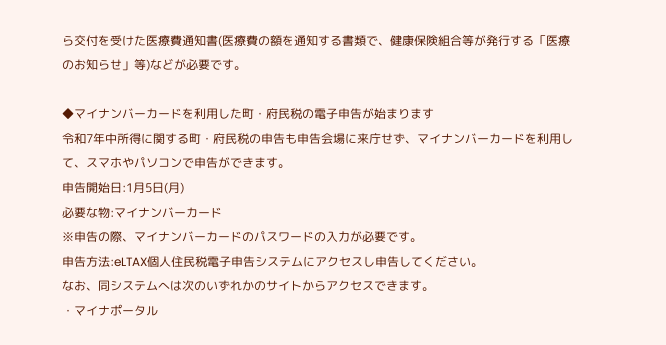ら交付を受けた医療費通知書(医療費の額を通知する書類で、健康保険組合等が発行する「医療のお知らせ」等)などが必要です。

◆マイナンバーカードを利用した町・府民税の電子申告が始まります
令和7年中所得に関する町・府民税の申告も申告会場に来庁せず、マイナンバーカードを利用して、スマホやパソコンで申告ができます。
申告開始日:1月5日(月)
必要な物:マイナンバーカード
※申告の際、マイナンバーカードのパスワードの入力が必要です。
申告方法:eLTAX個人住民税電子申告システムにアクセスし申告してください。
なお、同システムへは次のいずれかのサイトからアクセスできます。
・マイナポータル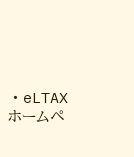・eLTAXホームペ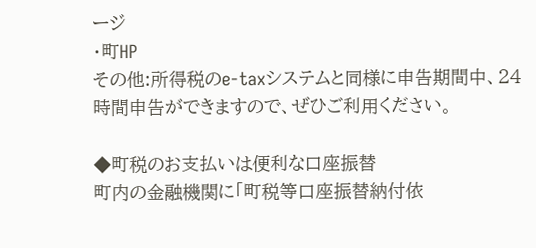ージ
・町HP
その他:所得税のe-taxシステムと同様に申告期間中、24時間申告ができますので、ぜひご利用ください。

◆町税のお支払いは便利な口座振替
町内の金融機関に「町税等口座振替納付依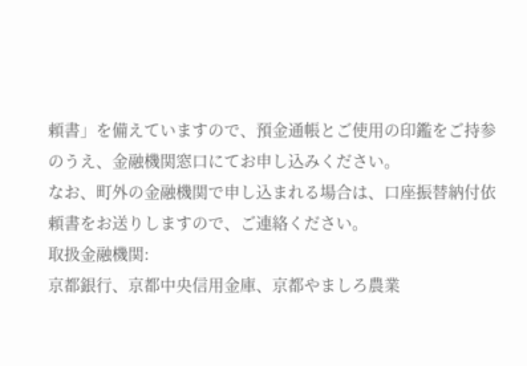頼書」を備えていますので、預金通帳とご使用の印鑑をご持参のうえ、金融機関窓口にてお申し込みください。
なお、町外の金融機関で申し込まれる場合は、口座振替納付依頼書をお送りしますので、ご連絡ください。
取扱金融機関:
京都銀行、京都中央信用金庫、京都やましろ農業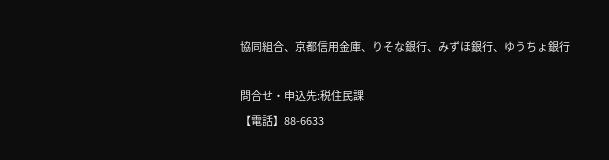協同組合、京都信用金庫、りそな銀行、みずほ銀行、ゆうちょ銀行

問合せ・申込先:税住民課
【電話】88-6633